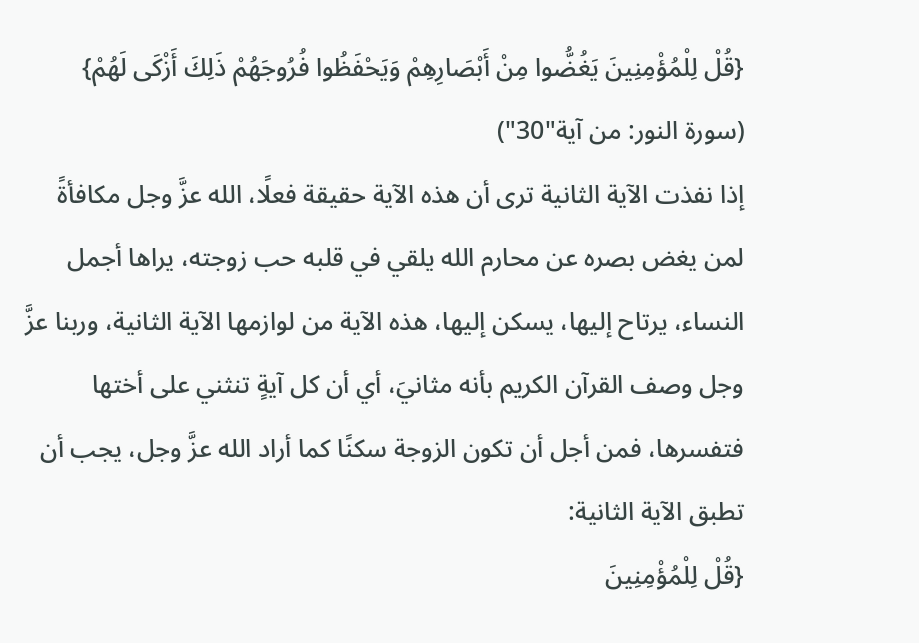{قُلْ لِلْمُؤْمِنِينَ يَغُضُّوا مِنْ أَبْصَارِهِمْ وَيَحْفَظُوا فُرُوجَهُمْ ذَلِكَ أَزْكَى لَهُمْ}
(سورة النور: من آية"30")
إذا نفذت الآية الثانية ترى أن هذه الآية حقيقة فعلًا، الله عزَّ وجل مكافأةً لمن يغض بصره عن محارم الله يلقي في قلبه حب زوجته، يراها أجمل النساء، يرتاح إليها، يسكن إليها، هذه الآية من لوازمها الآية الثانية، وربنا عزَّ وجل وصف القرآن الكريم بأنه مثانيَ، أي أن كل آيةٍ تنثني على أختها فتفسرها، فمن أجل أن تكون الزوجة سكنًا كما أراد الله عزَّ وجل، يجب أن تطبق الآية الثانية:
{قُلْ لِلْمُؤْمِنِينَ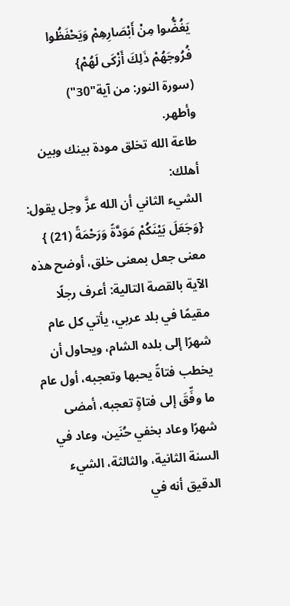يَغُضُّوا مِنْ أَبْصَارِهِمْ وَيَحْفَظُوا فُرُوجَهُمْ ذَلِكَ أَزْكَى لَهُمْ}
(سورة النور: من آية"30")
وأطهر.
طاعة الله تخلق مودة بينك وبين أهلك:
الشيء الثاني أن الله عزَّ وجل يقول:
{وَجَعَلَ بَيْنَكُمْ مَوَدَّةً وَرَحْمَةً (21) }
معنى جعل بمعنى خلق، أوضح هذه الآية بالقصة التالية: أعرف رجلًا مقيمًا في بلد عربي، يأتي كل عام شهرًا إلى بلده الشام، ويحاول أن يخطب فتاةً يحبها وتعجبه، أول عام ما وفِّقَ إلى فتاةٍ تعجبه، أمضى شهرًا وعاد بخفي حُنَين، وعاد في السنة الثانية، والثالثة، الشيء الدقيق أنه في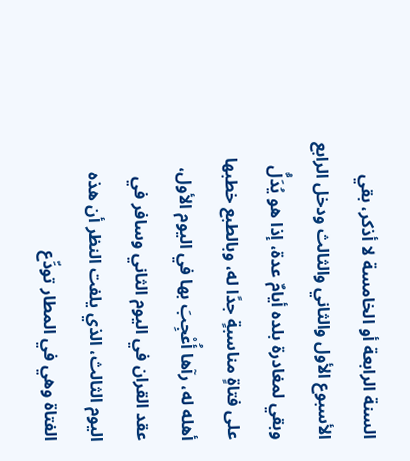السنة الرابعة أو الخامسة لا أذكر، بقي الأسبوع الأول والثاني والثالث ودخل الرابع وبقي لمغادرة بلده أيامٌ عدة، إذا هو يُدَلُّ على فتاةٍ مناسبةٍ جدًا له، وبالطبع خطبها أهله له، رآها أُعْجِبَ بها في اليوم الأول، عقد القران في اليوم الثاني وسافر في اليوم الثالث، الذي يلفت النظر أن هذه الفتاة وهي في المطار تودِّع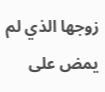زوجها الذي لم يمض على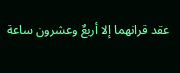عقد قرانهما إلا أربعٌ وعشرون ساعة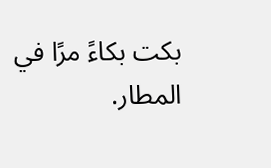بكت بكاءً مرًا في المطار.